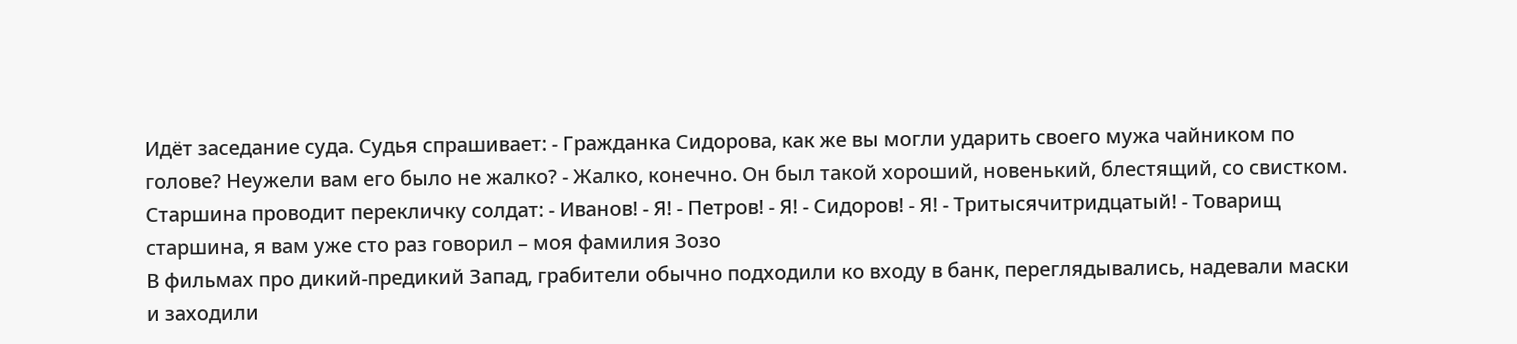Идёт заседание суда. Судья спрашивает: - Гражданка Сидорова, как же вы могли ударить своего мужа чайником по голове? Неужели вам его было не жалко? - Жалко, конечно. Он был такой хороший, новенький, блестящий, со свистком.
Старшина проводит перекличку солдат: - Иванов! - Я! - Петров! - Я! - Сидоров! - Я! - Тритысячитридцатый! - Товарищ старшина, я вам уже сто раз говорил – моя фамилия Зозо
В фильмах про дикий-предикий Запад, грабители обычно подходили ко входу в банк, переглядывались, надевали маски и заходили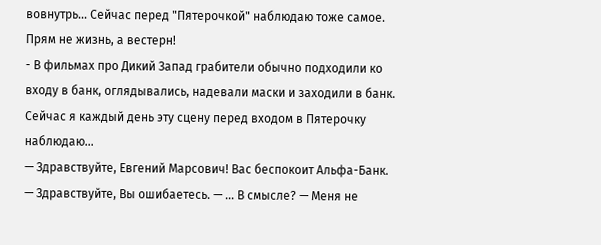вовнутрь... Сейчас перед "Пятерочкой" наблюдаю тоже самое. Прям не жизнь, а вестерн!
- В фильмах про Дикий Запад грабители обычно подходили ко входу в банк, оглядывались, надевали маски и заходили в банк. Сейчас я каждый день эту сцену перед входом в Пятерочку наблюдаю...
— Здравствуйте, Евгений Марсович! Вас беспокоит Альфа-Банк. — Здравствуйте, Вы ошибаетесь. — ... В смысле? — Меня не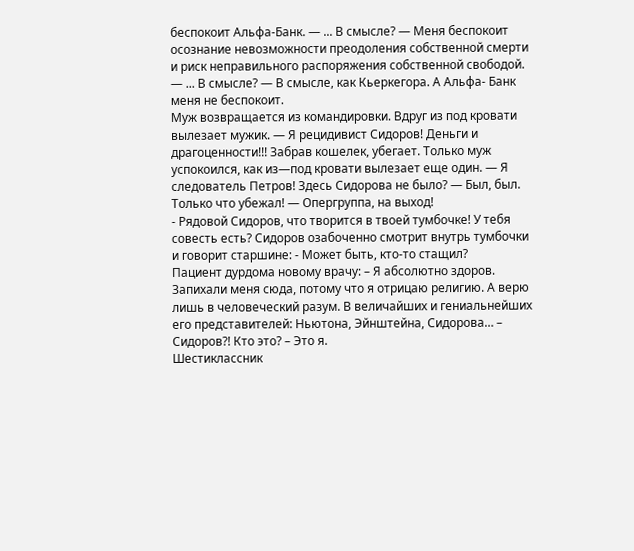беспокоит Альфа-Банк. — ... В смысле? — Меня беспокоит осознание невозможности преодоления собственной смерти и риск неправильного распоряжения собственной свободой. — ... В смысле? — В смысле, как Кьеркегора. А Альфа- Банк меня не беспокоит.
Муж возвращается из командировки. Вдруг из под кровати вылезает мужик. — Я рецидивист Сидоров! Деньги и драгоценности!!! Забрав кошелек, убегает. Только муж успокоился, как из—под кровати вылезает еще один. — Я следователь Петров! Здесь Сидорова не было? — Был, был. Только что убежал! — Опергруппа, на выход!
- Рядовой Сидоров, что творится в твоей тумбочке! У тебя совесть есть? Сидоров озабоченно смотрит внутрь тумбочки и говорит старшине: - Может быть, кто-то стащил?
Пациент дурдома новому врачу: – Я абсолютно здоров. Запихали меня сюда, потому что я отрицаю религию. А верю лишь в человеческий разум. В величайших и гениальнейших его представителей: Ньютона, Эйнштейна, Сидорова… – Сидоров?! Кто это? – Это я.
Шестиклассник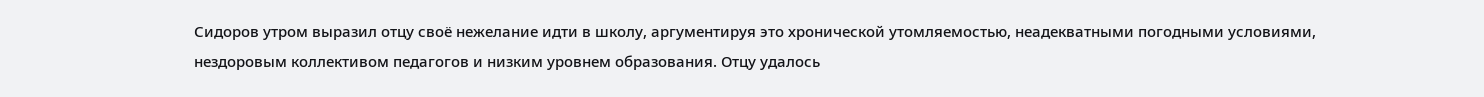Сидоров утром выразил отцу своё нежелание идти в школу, аргументируя это хронической утомляемостью, неадекватными погодными условиями, нездоровым коллективом педагогов и низким уровнем образования. Отцу удалось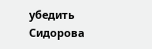убедить Сидорова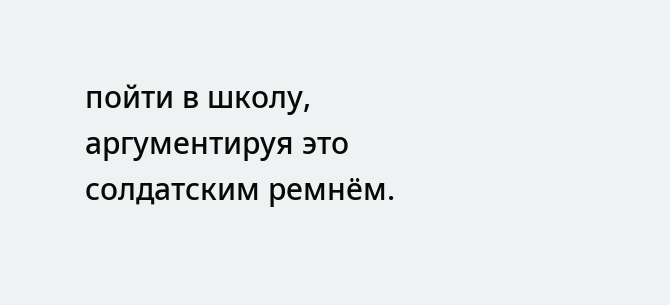пойти в школу, аргументируя это солдатским ремнём.